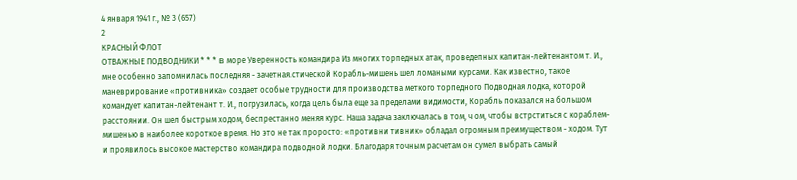4 января 1941 г., № 3 (657)
2
КРАСНЫЙ ФЛОТ
ОТВАЖНЫЕ ПОДВОДНИКИ * * * B море Уверенность командира Из многих торпедных атак, проведепных капитан-лейтенантом т. И., мне особенно запомнилась последняя - зачетная.стической Корабль-мишень шел ломаными курсами. Как известно, такое маневрирование «противника» создает особые трудности для производства меткого торпедного Подводная лодка, которой командует капитан-лейтенант т. И., погрузилась, когда цель была еще за пределами видимости, Корабль показался на большом расстоянии. Он шел быстрым ходом, беспрестанно меняя курс. Наша задача заключалась в том, ч ом, чтобы встрститься с кораблем-мишенью в наиболее короткое время. Но это не так проросто: «противни тивник» обладал огромным преимуществом - ходом. Тут и проявилось высокое мастерство командира подводной лодки. Благодаря точным расчетам он сумел выбрать самый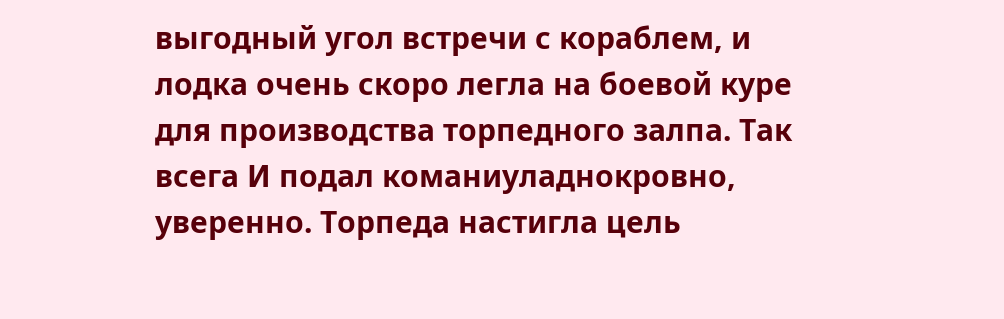выгодный угол встречи с кораблем, и лодка очень скоро легла на боевой куре для производства торпедного залпа. Так всега И подал команиуладнокровно, уверенно. Торпеда настигла цель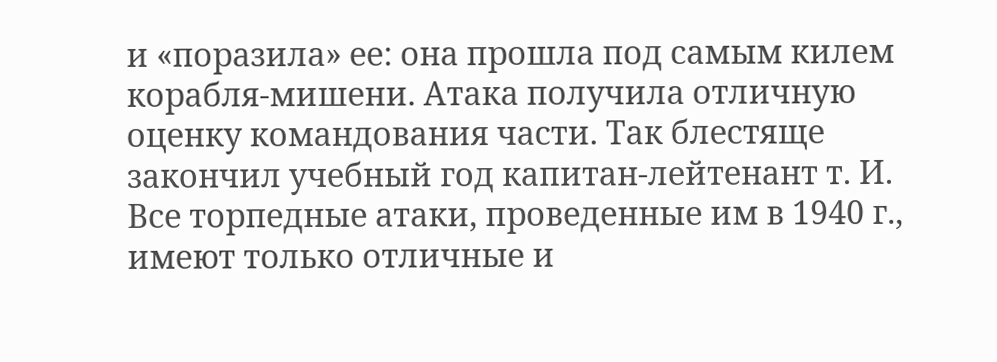и «поразила» ее: она прошла под самым килем корабля-мишени. Атака получила отличную оценку командования части. Так блестяще закончил учебный год капитан-лейтенант т. И. Все торпедные атаки, проведенные им в 1940 г., имеют только отличные и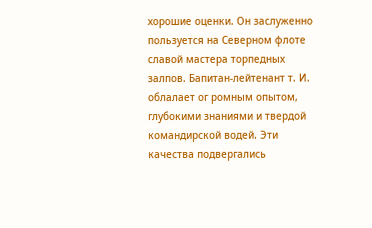хорошие оценки. Он заслуженно пользуется на Северном флоте славой мастера торпедных залпов. Бапитан-лейтенант т. И. облалает ог ромным опытом, глубокими знаниями и твердой командирской водей. Эти качества подвергались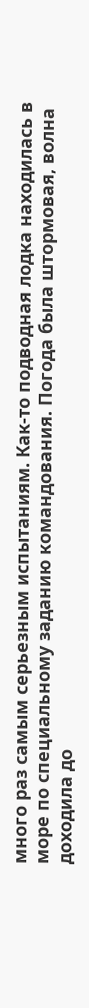много раз самым серьезным испытаниям. Как-то подводная лодка находилась в море по специальному заданию командования. Погода была штормовая, волна доходила до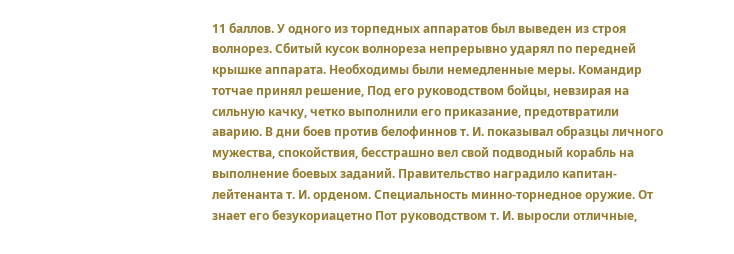11 баллов. У одного из торпедных аппаратов был выведен из строя волнорез. Сбитый кусок волнореза непрерывно ударял по передней крышке аппарата. Необходимы были немедленные меры. Командир тотчае принял решение, Под его руководством бойцы, невзирая на сильную качку, четко выполнили его приказание, предотвратили аварию. В дни боев против белофиннов т. И. показывал образцы личного мужества, спокойствия, бесстрашно вел свой подводный корабль на выполнение боевых заданий. Правительство наградило капитан-лейтенанта т. И. орденом. Специальность минно-торнедное оружие. От знает его безукориацетно Пот руководством т. И. выросли отличные,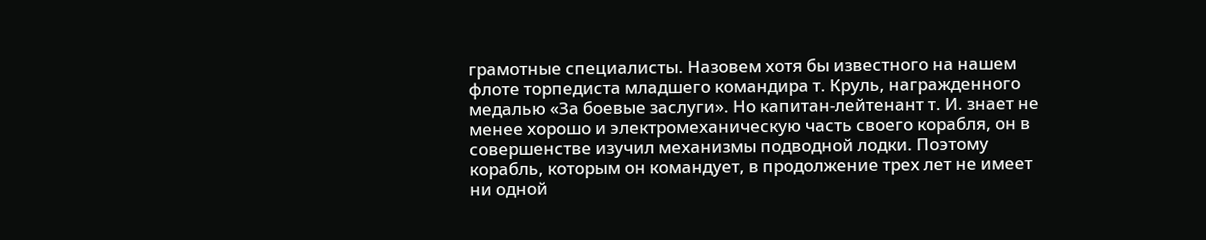грамотные специалисты. Назовем хотя бы известного на нашем флоте торпедиста младшего командира т. Круль, награжденного медалью «За боевые заслуги». Но капитан-лейтенант т. И. знает не менее хорошо и электромеханическую часть своего корабля, он в совершенстве изучил механизмы подводной лодки. Поэтому корабль, которым он командует, в продолжение трех лет не имеет ни одной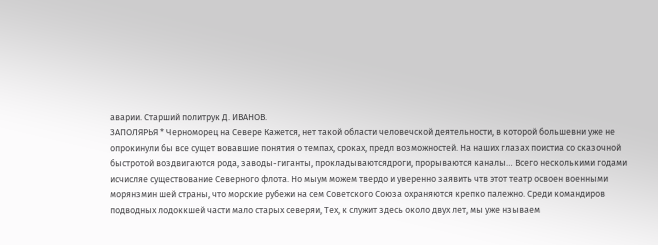аварии. Старший политрук Д. ИВАНОВ.
ЗАПОЛЯРЬЯ * Черноморец на Севере Кажется, нет такой области человечской деятельности, в которой большевни уже не опрокинули бы все сущет вовавшие понятия о темпах, сроках, предл возможностей. На наших глазах поистиа со сказочной быстротой воздвигаются рода, заводы-гиганты, прокладываютсядроги, прорываются каналы… Всего несколькими годами исчисляе существование Северного флота. Но мыум можем твердо и уверенно заявить чтв этот театр освоен военными морянзмин шей страны, что морские рубежи на сем Советского Союза охраняются крепко палежно. Среди командиров подводных лодоккшей части мало старых северяи, Тех, к служит здесь около двух лет, мы уже нзываем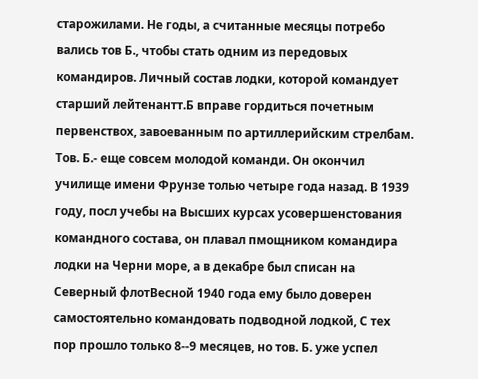старожилами. Не годы, а считанные месяцы потребо вались тов Б., чтобы стать одним из передовых командиров. Личный состав лодки, которой командует старший лейтенантт.Б вправе гордиться почетным первенствох, завоеванным по артиллерийским стрелбам. Тов. Б.- еще совсем молодой команди. Он окончил училище имени Фрунзе толью четыре года назад. В 1939 году, посл учебы на Высших курсах усовершенстования командного состава, он плавал пмощником командира лодки на Черни море, а в декабре был списан на Северный флотВесной 1940 года ему было доверен самостоятельно командовать подводной лодкой, С тех пор прошло только 8--9 месяцев, но тов. Б. уже успел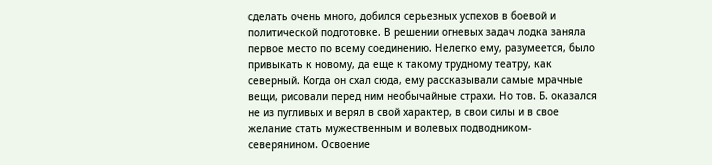сделать очень много, добился серьезных успехов в боевой и политической подготовке. В решении огневых задач лодка заняла первое место по всему соединению. Нелегко ему, разумеется, было привыкать к новому, да еще к такому трудному театру, как северный. Когда он схал сюда, ему рассказывали самые мрачные вещи, рисовали перед ним необычайные страхи. Но тов. Б. оказался не из пугливых и верял в свой характер, в свои силы и в свое желание стать мужественным и волевых подводником-северянином. Освоение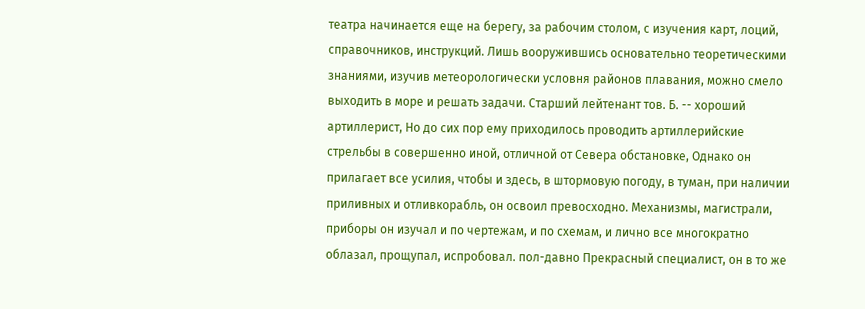театра начинается еще на берегу, за рабочим столом, с изучения карт, лоций, справочников, инструкций. Лишь вооружившись основательно теоретическими знаниями, изучив метеорологически условня районов плавания, можно смело выходить в море и решать задачи. Старший лейтенант тов. Б. -- хороший артиллерист, Но до сих пор ему приходилось проводить артиллерийские стрельбы в совершенно иной, отличной от Севера обстановке, Однако он прилагает все усилия, чтобы и здесь, в штормовую погоду, в туман, при наличии приливных и отливкорабль, он освоил превосходно. Механизмы, магистрали, приборы он изучал и по чертежам, и по схемам, и лично все многократно облазал, прощупал, испробовал. пол-давно Прекрасный специалист, он в то же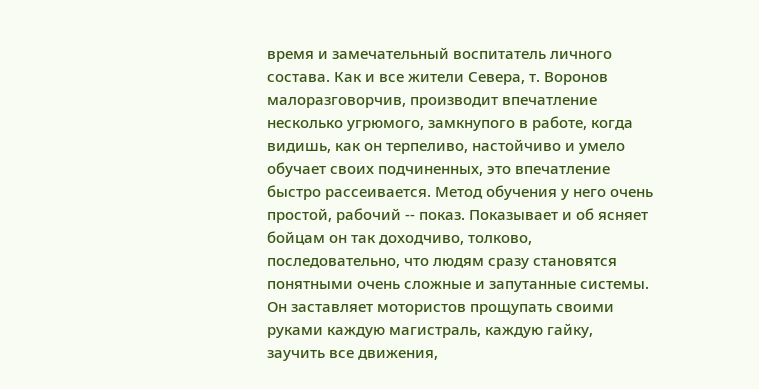время и замечательный воспитатель личного состава. Как и все жители Севера, т. Воронов малоразговорчив, производит впечатление несколько угрюмого, замкнупого в работе, когда видишь, как он терпеливо, настойчиво и умело обучает своих подчиненных, это впечатление быстро рассеивается. Метод обучения у него очень простой, рабочий -- показ. Показывает и об ясняет бойцам он так доходчиво, толково, последовательно, что людям сразу становятся понятными очень сложные и запутанные системы. Он заставляет мотористов прощупать своими руками каждую магистраль, каждую гайку, заучить все движения,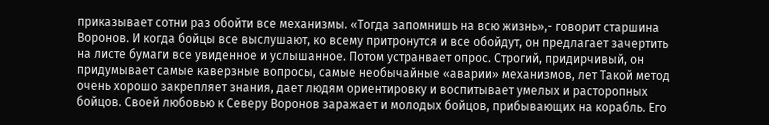приказывает сотни раз обойти все механизмы. «Тогда запомнишь на всю жизнь»,- говорит старшина Воронов. И когда бойцы все выслушают, ко всему притронутся и все обойдут, он предлагает зачертить на листе бумаги все увиденное и услышанное. Потом устранвает опрос. Строгий, придирчивый, он придумывает самые каверзные вопросы, самые необычайные «аварии» механизмов, лет Такой метод очень хорошо закрепляет знания, дает людям ориентировку и воспитывает умелых и расторопных бойцов. Своей любовью к Северу Воронов заражает и молодых бойцов, прибывающих на корабль. Его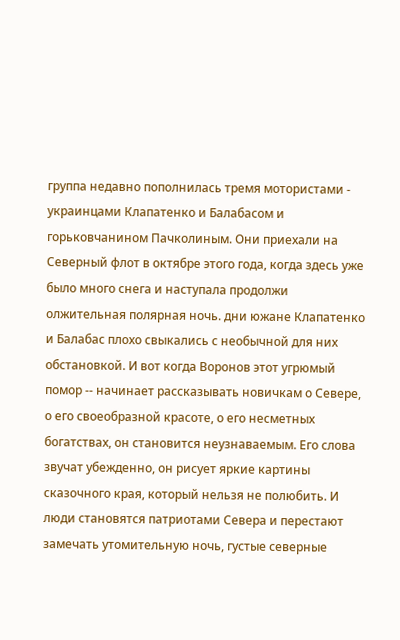группа недавно пополнилась тремя мотористами - украинцами Клапатенко и Балабасом и горьковчанином Пачколиным. Они приехали на Северный флот в октябре этого года, когда здесь уже было много снега и наступала продолжи олжительная полярная ночь. дни южане Клапатенко и Балабас плохо свыкались с необычной для них обстановкой. И вот когда Воронов этот угрюмый помор -- начинает рассказывать новичкам о Севере, о его своеобразной красоте, о его несметных богатствах, он становится неузнаваемым. Его слова звучат убежденно, он рисует яркие картины сказочного края, который нельзя не полюбить. И люди становятся патриотами Севера и перестают замечать утомительную ночь, густые северные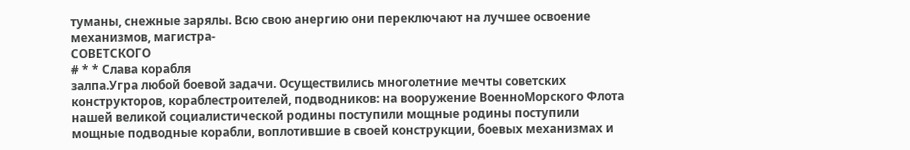туманы, снежные зарялы. Всю свою анергию они переключают на лучшее освоение механизмов, магистра-
СОВЕТСКОГО
# * * Слава корабля
залпа.Угра любой боевой задачи. Осуществились многолетние мечты советских конструкторов, кораблестроителей, подводников: на вооружение ВоенноМорского Флота нашей великой социалистической родины поступили мощные родины поступили мощные подводные корабли, воплотившие в своей конструкции, боевых механизмах и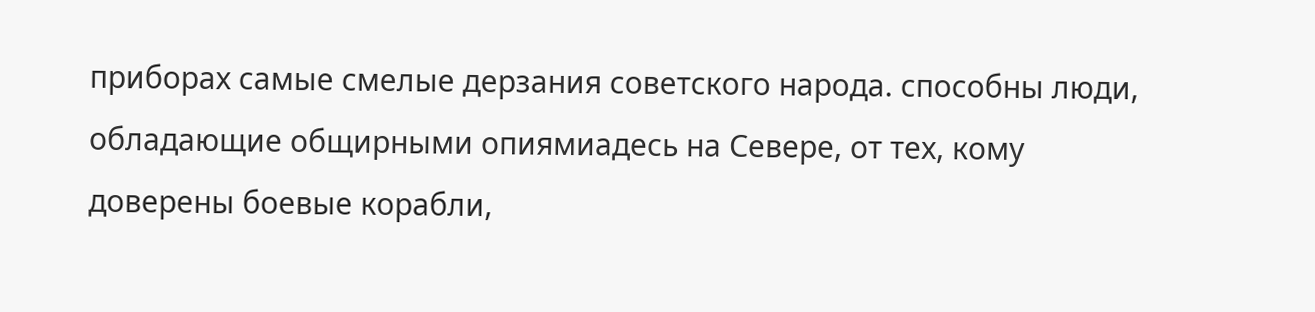приборах самые смелые дерзания советского народа. способны люди, обладающие общирными опиямиадесь на Севере, от тех, кому доверены боевые корабли,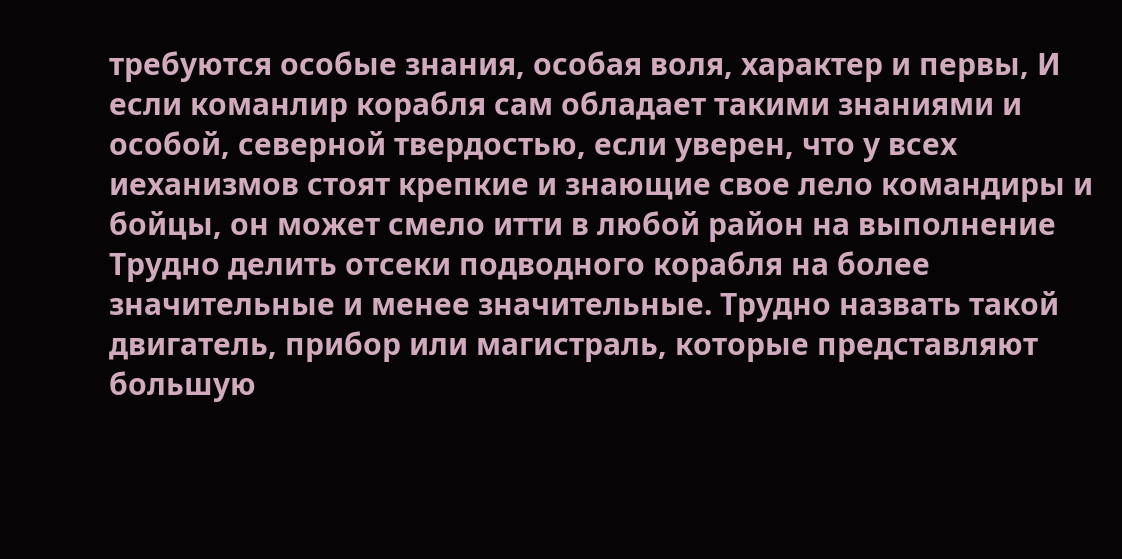требуются особые знания, особая воля, характер и первы, И если команлир корабля сам обладает такими знаниями и особой, северной твердостью, если уверен, что у всех иеханизмов стоят крепкие и знающие свое лело командиры и бойцы, он может смело итти в любой район на выполнение Трудно делить отсеки подводного корабля на более значительные и менее значительные. Трудно назвать такой двигатель, прибор или магистраль, которые представляют большую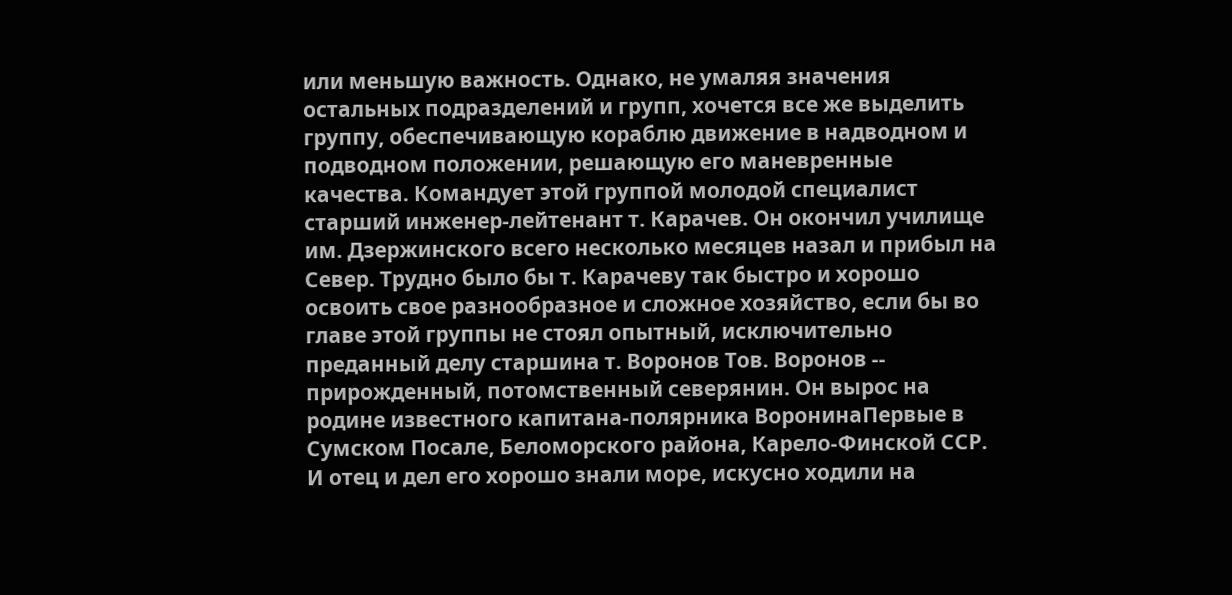или меньшую важность. Однако, не умаляя значения остальных подразделений и групп, хочется все же выделить группу, обеспечивающую кораблю движение в надводном и подводном положении, решающую его маневренные качества. Командует этой группой молодой специалист старший инженер-лейтенант т. Карачев. Он окончил училище им. Дзержинского всего несколько месяцев назал и прибыл на Север. Трудно было бы т. Карачеву так быстро и хорошо освоить свое разнообразное и сложное хозяйство, если бы во главе этой группы не стоял опытный, исключительно преданный делу старшина т. Воронов Тов. Воронов -- прирожденный, потомственный северянин. Он вырос на родине известного капитана-полярника ВоронинаПервые в Сумском Посале, Беломорского района, Карело-Финской ССР. И отец и дел его хорошо знали море, искусно ходили на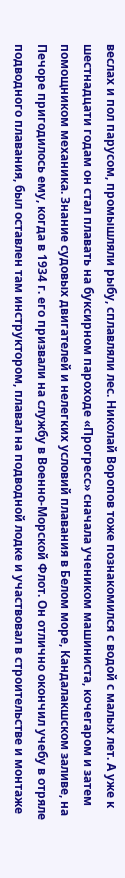веслах и пол парусом, промышляли рыбу, сплавляли лес. Николай Воропов тоже познакомился с водой с малых лет. А уже к шестнадцати годам он стал плавать на буксирном пароходе «Прогресс» сначала учеником машиниста, кочегаром и затем помощником механика. Знание судовых двигателей и нелегких условий плавания в Белом море, Кандалакшском заливе, на Печоре пригодилось ему, когда в 1934 г. его призвали на службу в Военно-Морской Флот. Он отлично окончил учебу в отряле подводного плавания, был оставлен там инструктором, плавал на подводной лодке и участвовал в строительстве и монтаже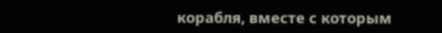корабля, вместе с которым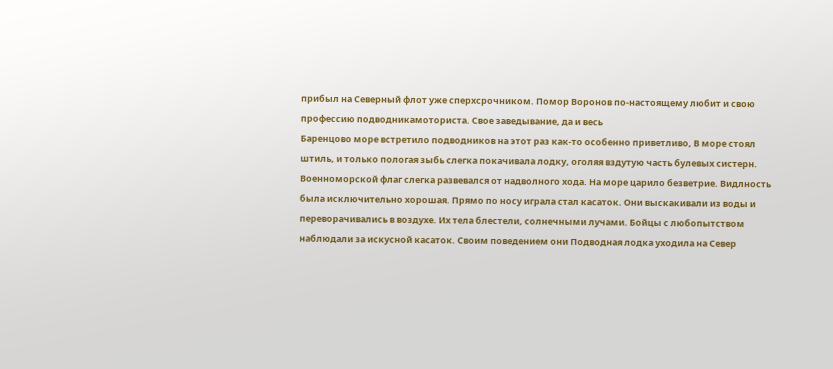прибыл на Северный флот уже сперхсрочником. Помор Воронов по-настоящему любит и свою профессию подводникамоториста. Свое заведывание, да и весь
Баренцово море встретило подводников на этот раз как-то особенно приветливо, В море стоял штиль, и только пологая зыбь слегка покачивала лодку, оголяя вздутую часть булевых систерн. Военноморской флаг слегка развевался от надволного хода. На море царило безветрие. Видлность была исключительно хорошая. Прямо по носу играла стал касаток. Они выскакивали из воды и переворачивались в воздухе. Их тела блестели, солнечными лучами. Бойцы с любопытством наблюдали за искусной касаток. Своим поведением они Подводная лодка уходила на Север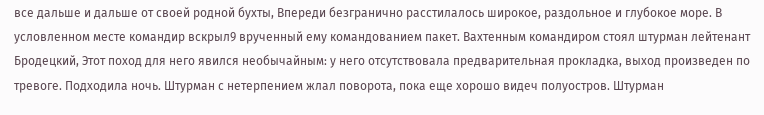все дальше и дальше от своей родной бухты, Впереди безгранично расстилалось широкое, раздольное и глубокое море. В условленном месте командир вскрыл9 врученный ему командованием пакет. Вахтенным командиром стоял штурман лейтенант Бродецкий, Этот поход для него явился необычайным: у него отсутствовала предварительная прокладка, выход произведен по тревоге. Подходила ночь. Штурман с нетерпением жлал поворота, пока еще хорошо видеч полуостров. Штурман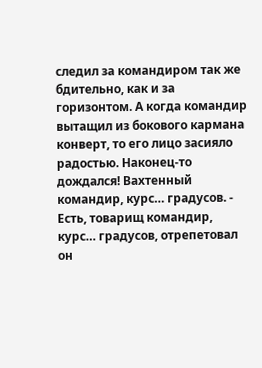следил за командиром так же бдительно, как и за горизонтом. А когда командир вытащил из бокового кармана конверт, то его лицо засияло радостью. Наконец-то дождался! Вахтенный командир, курс… градусов. - Есть, товарищ командир, курс… градусов, отрепетовал он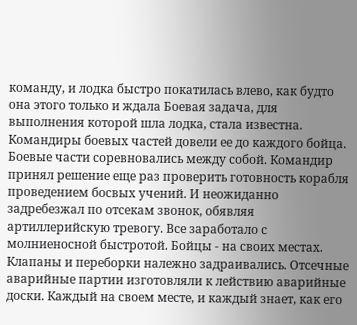команду, и лодка быстро покатилась влево, как будто она этого только и ждала Боевая задача, для выполнения которой шла лодка, стала известна. Командиры боевых частей довели ее до каждого бойца. Боевые части соревновались между собой. Командир принял решение еще раз проверить готовность корабля проведением босвых учений. И неожиданно задребезжал по отсекам звонок, обявляя артиллерийскую тревогу. Все заработало с молниеносной быстротой. Бойцы - на своих местах. Клапаны и переборки належно задраивались. Отсечные аварийные партии изготовляли к лействию аварийные доски. Каждый на своем месте, и каждый знает, как его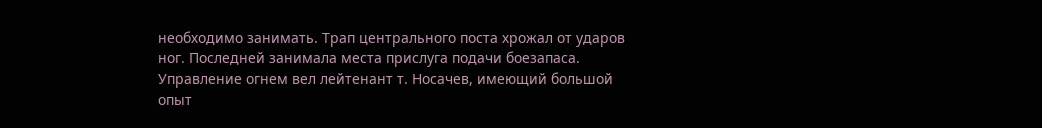необходимо занимать. Трап центрального поста хрожал от ударов ног. Последней занимала места прислуга подачи боезапаса. Управление огнем вел лейтенант т. Носачев, имеющий большой опыт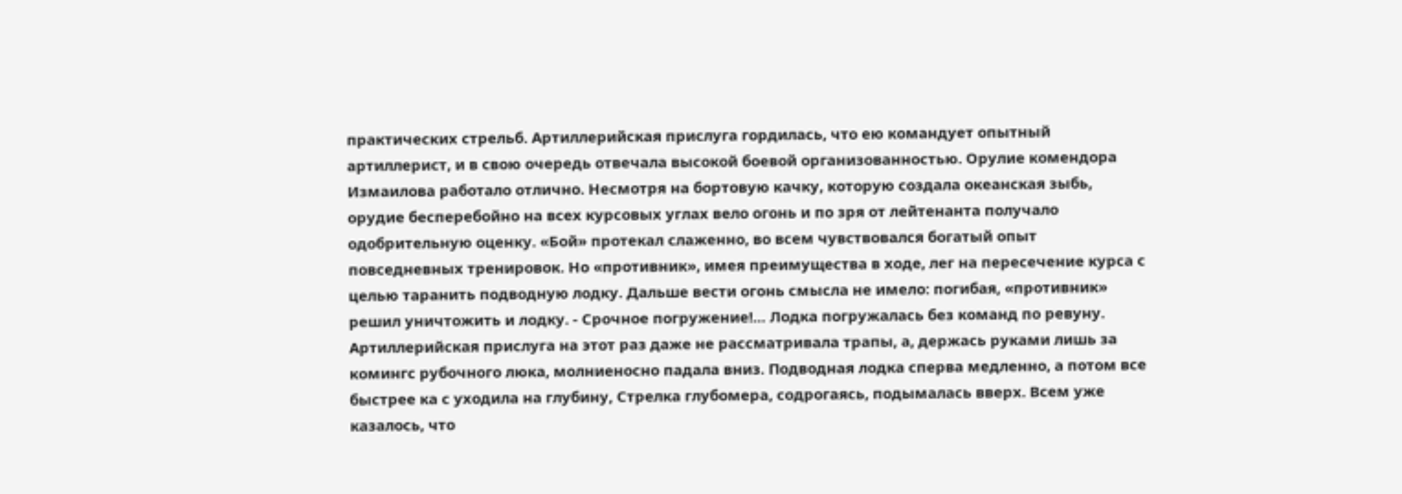практических стрельб. Артиллерийская прислуга гордилась, что ею командует опытный артиллерист, и в свою очередь отвечала высокой боевой организованностью. Орулие комендора Измаилова работало отлично. Несмотря на бортовую качку, которую создала океанская зыбь, орудие бесперебойно на всех курсовых углах вело огонь и по зря от лейтенанта получало одобрительную оценку. «Бой» протекал слаженно, во всем чувствовался богатый опыт повседневных тренировок. Но «противник», имея преимущества в ходе, лег на пересечение курса с целью таранить подводную лодку. Дальше вести огонь смысла не имело: погибая, «противник» решил уничтожить и лодку. - Срочное погружение!… Лодка погружалась без команд по ревуну.
Артиллерийская прислуга на этот раз даже не рассматривала трапы, а, держась руками лишь за комингс рубочного люка, молниеносно падала вниз. Подводная лодка сперва медленно, а потом все быстрее ка с уходила на глубину, Стрелка глубомера, содрогаясь, подымалась вверх. Всем уже казалось, что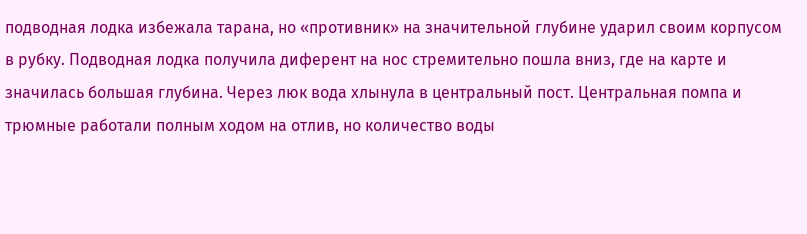подводная лодка избежала тарана, но «противник» на значительной глубине ударил своим корпусом в рубку. Подводная лодка получила диферент на нос стремительно пошла вниз, где на карте и значилась большая глубина. Через люк вода хлынула в центральный пост. Центральная помпа и трюмные работали полным ходом на отлив, но количество воды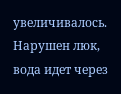увеличивалось. Нарушен люк, вода идет через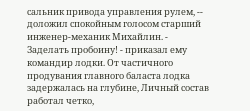сальник привода управления рулем, -- доложил спокойным голосом старший инженер-механик Михайлин. - Заделать пробоину! - приказал ему командир лодки. От частичного продувания главного баласта лодка задержалась на глубине, Личный состав работал четко,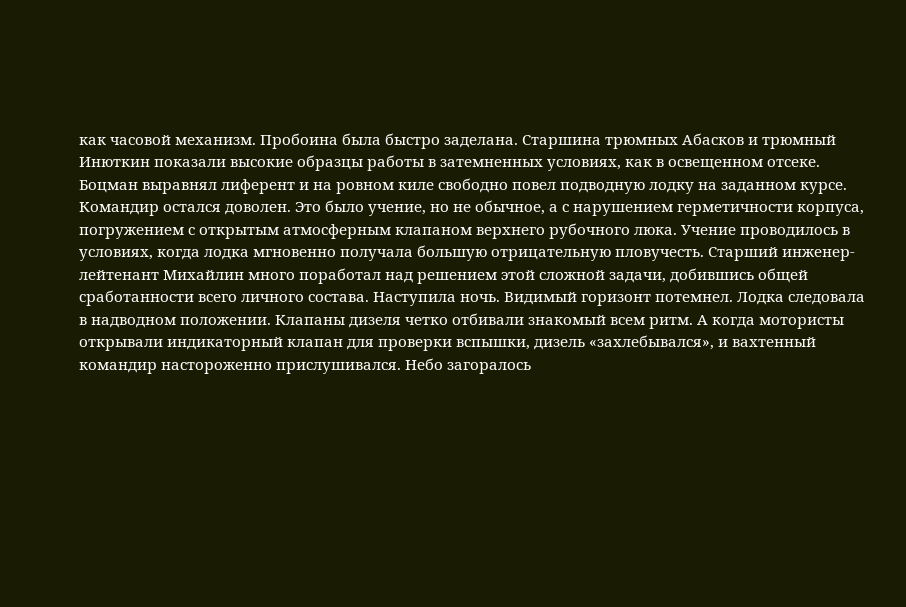как часовой механизм. Пробоина была быстро заделана. Старшина трюмных Абасков и трюмный Инюткин показали высокие образцы работы в затемненных условиях, как в освещенном отсеке. Боцман выравнял лиферент и на ровном киле свободно повел подводную лодку на заданном курсе. Командир остался доволен. Это было учение, но не обычное, а с нарушением герметичности корпуса, погружением с открытым атмосферным клапаном верхнего рубочного люка. Учение проводилось в условиях, когда лодка мгновенно получала большую отрицательную пловучесть. Старший инженер-лейтенант Михайлин много поработал над решением этой сложной задачи, добившись общей сработанности всего личного состава. Наступила ночь. Видимый горизонт потемнел. Лодка следовала в надводном положении. Клапаны дизеля четко отбивали знакомый всем ритм. А когда мотористы открывали индикаторный клапан для проверки вспышки, дизель «захлебывался», и вахтенный командир настороженно прислушивался. Небо загоралось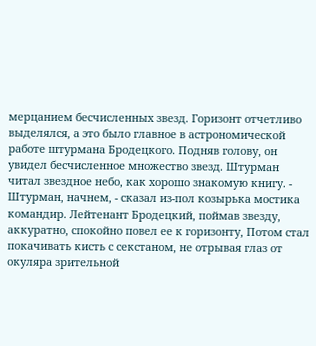мерцанием бесчисленных звезд. Горизонт отчетливо выделялся, а это было главное в астрономической работе штурмана Бродецкого. Подняв голову, он увидел бесчисленное множество звезд. Штурман читал звездное небо, как хорошо знакомую книгу. - Штурман, начнем, - сказал из-пол козырька мостика командир. Лейтенант Бродецкий, поймав звезду, аккуратно, спокойно повел ее к горизонту, Потом стал покачивать кисть с секстаном, не отрывая глаз от окуляра зрительной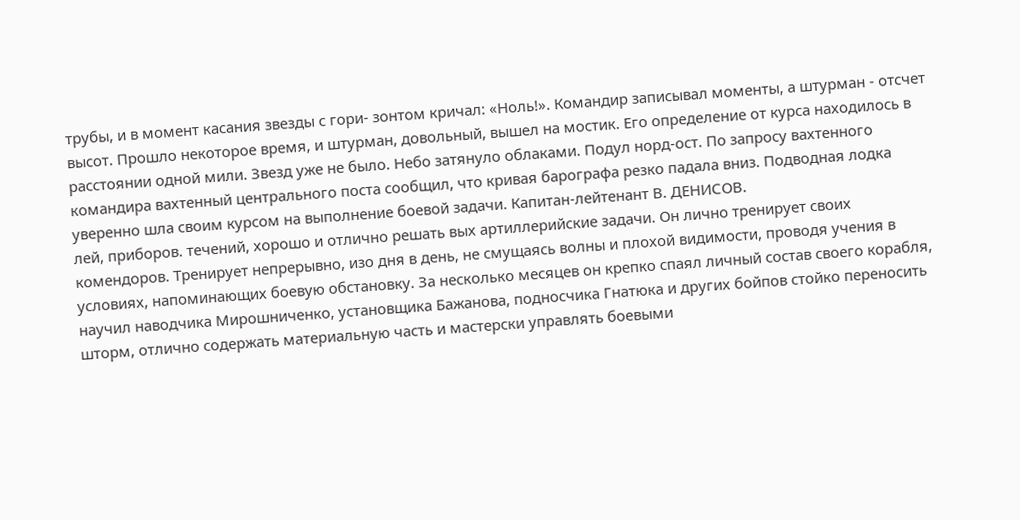трубы, и в момент касания звезды с гори- зонтом кричал: «Ноль!». Командир записывал моменты, а штурман - отсчет высот. Прошло некоторое время, и штурман, довольный, вышел на мостик. Его определение от курса находилось в расстоянии одной мили. Звезд уже не было. Небо затянуло облаками. Подул норд-ост. По запросу вахтенного командира вахтенный центрального поста сообщил, что кривая барографа резко падала вниз. Подводная лодка уверенно шла своим курсом на выполнение боевой задачи. Капитан-лейтенант В. ДЕНИСОВ.
лей, приборов. течений, хорошо и отлично решать вых артиллерийские задачи. Он лично тренирует своих комендоров. Тренирует непрерывно, изо дня в день, не смущаясь волны и плохой видимости, проводя учения в условиях, напоминающих боевую обстановку. За несколько месяцев он крепко спаял личный состав своего корабля, научил наводчика Мирошниченко, установщика Бажанова, подносчика Гнатюка и других бойпов стойко переносить шторм, отлично содержать материальную часть и мастерски управлять боевыми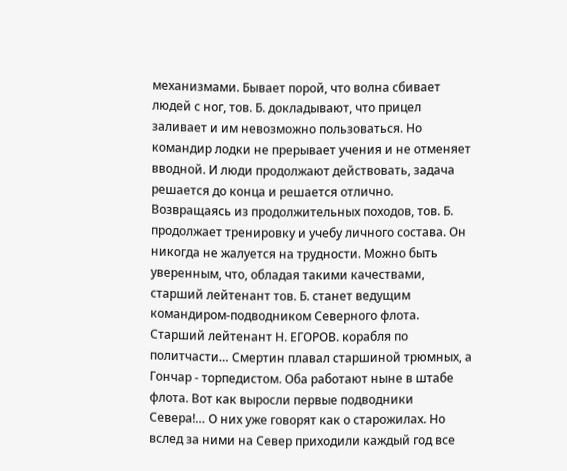механизмами. Бывает порой, что волна сбивает людей с ног, тов. Б. докладывают, что прицел заливает и им невозможно пользоваться. Но командир лодки не прерывает учения и не отменяет вводной. И люди продолжают действовать, задача решается до конца и решается отлично. Возвращаясь из продолжительных походов, тов. Б. продолжает тренировку и учебу личного состава. Он никогда не жалуется на трудности. Можно быть уверенным, что, обладая такими качествами, старший лейтенант тов. Б. станет ведущим командиром-подводником Северного флота. Старший лейтенант Н. ЕГОРОВ. корабля по политчасти… Смертин плавал старшиной трюмных, а Гончар - торпедистом. Оба работают ныне в штабе флота. Вот как выросли первые подводники Севера!… О них уже говорят как о старожилах. Но вслед за ними на Север приходили каждый год все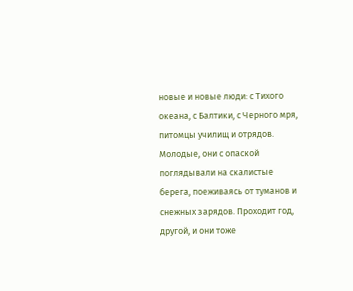новые и новые люди: с Тихого океана, с Балтики, с Черного мря, питомцы училищ и отрядов. Молодые, они с опаской поглядывали на скалистые берега, поеживаясь от туманов и снежных зарядов. Проходит год, другой, и они тоже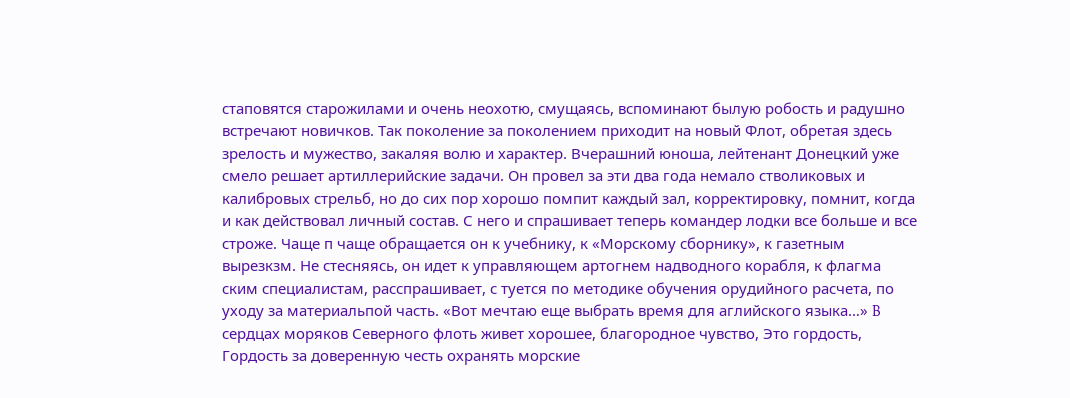стаповятся старожилами и очень неохотю, смущаясь, вспоминают былую робость и радушно встречают новичков. Так поколение за поколением приходит на новый Флот, обретая здесь зрелость и мужество, закаляя волю и характер. Вчерашний юноша, лейтенант Донецкий уже смело решает артиллерийские задачи. Он провел за эти два года немало стволиковых и калибровых стрельб, но до сих пор хорошо помпит каждый зал, корректировку, помнит, когда и как действовал личный состав. С него и спрашивает теперь командер лодки все больше и все строже. Чаще п чаще обращается он к учебнику, к «Морскому сборнику», к газетным вырезкзм. Не стесняясь, он идет к управляющем артогнем надводного корабля, к флагма ским специалистам, расспрашивает, с туется по методике обучения орудийного расчета, по уходу за материальпой часть. «Вот мечтаю еще выбрать время для аглийского языка…» B сердцах моряков Северного флоть живет хорошее, благородное чувство, Это гордость, Гордость за доверенную честь охранять морские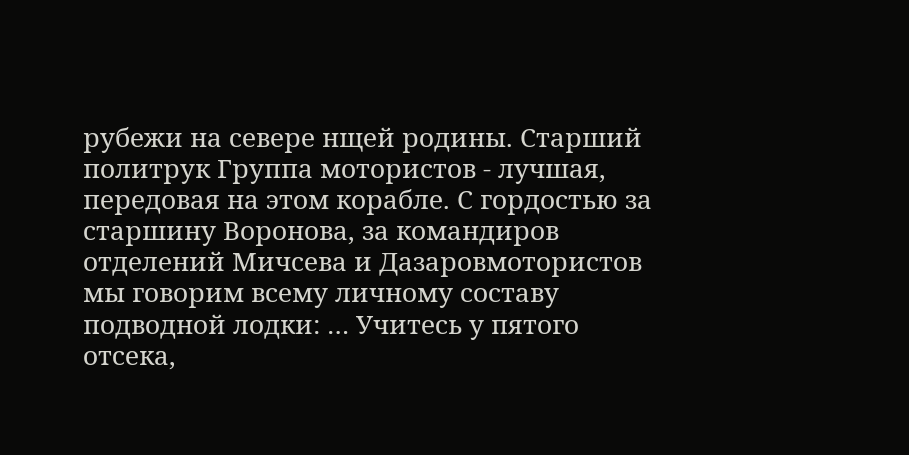рубежи на севере нщей родины. Старший политрук Группа мотористов - лучшая, передовая на этом корабле. С гордостью за старшину Воронова, за командиров отделений Мичсева и Дазаровмотористов мы говорим всему личному составу подводной лодки: … Учитесь у пятого отсека,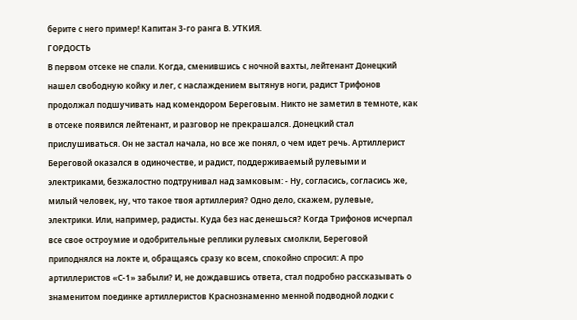берите с него пример! Капитан 3-го ранга В. УТКИЯ.
ГОРДОСТЬ
В первом отсеке не спали. Когда, сменившись с ночной вахты, лейтенант Донецкий нашел свободную койку и лег, с наслаждением вытянув ноги, радист Трифонов продолжал подшучивать над комендором Береговым. Никто не заметил в темноте, как в отсеке появился лейтенант, и разговор не прекрашался. Донецкий стал прислушиваться. Он не застал начала, но все же понял, о чем идет речь. Артиллерист Береговой оказался в одиночестве, и радист, поддерживаемый рулевыми и электриками, безжалостно подтрунивал над замковым: - Ну, согласись, согласись же, милый человек, ну, что такое твоя артиллерия? Одно дело, скажем, рулевые, электрики. Или, например, радисты. Куда без нас денешься? Когда Трифонов исчерпал все свое остроумие и одобрительные реплики рулевых смолкли, Береговой приподнялся на локте и, обращаясь сразу ко всем, спокойно спросил: А про артиллеристов «С-1» забыли? И, не дождавшись ответа, стал подробно рассказывать о знаменитом поединке артиллеристов Краснознаменно менной подводной лодки с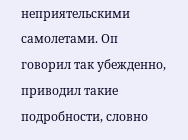неприятельскими самолетами. Оп говорил так убежденно, приводил такие подробности, словно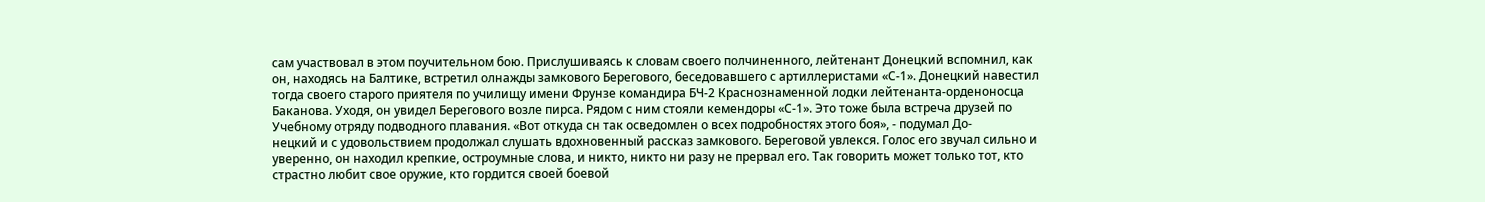сам участвовал в этом поучительном бою. Прислушиваясь к словам своего полчиненного, лейтенант Донецкий вспомнил, как он, находясь на Балтике, встретил олнажды замкового Берегового, беседовавшего с артиллеристами «С-1». Донецкий навестил тогда своего старого приятеля по училищу имени Фрунзе командира БЧ-2 Краснознаменной лодки лейтенанта-орденоносца Баканова. Уходя, он увидел Берегового возле пирса. Рядом с ним стояли кемендоры «С-1». Это тоже была встреча друзей по Учебному отряду подводного плавания. «Вот откуда сн так осведомлен о всех подробностях этого боя», - подумал До-
нецкий и с удовольствием продолжал слушать вдохновенный рассказ замкового. Береговой увлекся. Голос его звучал сильно и уверенно, он находил крепкие, остроумные слова, и никто, никто ни разу не прервал его. Так говорить может только тот, кто страстно любит свое оружие, кто гордится своей боевой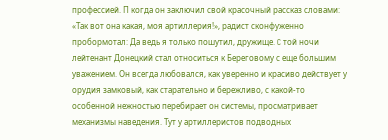профессией. П когда он заключил свой красочный рассказ словами: «Так вот она какая, моя артиллерия!», радист сконфуженно пробормотал: Да ведь я только пошутил, дружище. C той ночи лейтенант Донецкий стал относиться к Береговому с еще большим уважением. Он всегда любовался, как уверенно и красиво действует у орудия замковый, как старательно и бережливо, с какой-то особенной нежностью перебирает он системы, просматривает механизмы наведения. Тут у артиллеристов подводных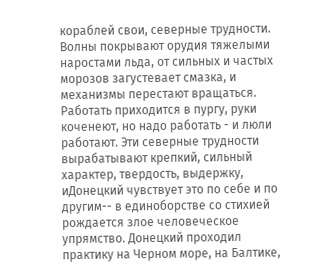кораблей свои, северные трудности. Волны покрывают орудия тяжелыми наростами льда, от сильных и частых морозов загустевает смазка, и механизмы перестают вращаться. Работать приходится в пургу, руки коченеют, но надо работать - и люли работают. Эти северные трудности вырабатывают крепкий, сильный характер, твердость, выдержку, иДонецкий чувствует это по себе и по другим-- в единоборстве со стихией рождается злое человеческое упрямство. Донецкий проходил практику на Черном море, на Балтике,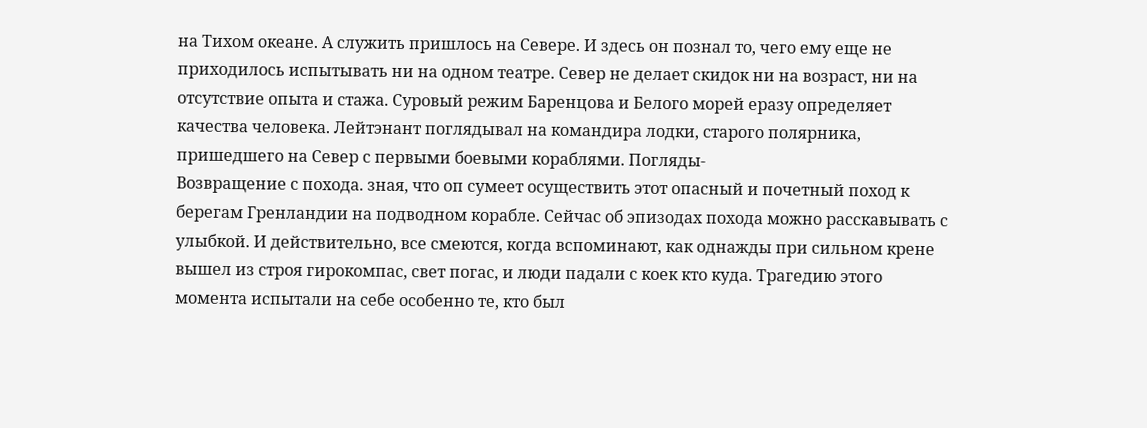на Тихом океане. А служить пришлось на Севере. И здесь он познал то, чего ему еще не приходилось испытывать ни на одном театре. Север не делает скидок ни на возраст, ни на отсутствие опыта и стажа. Суровый режим Баренцова и Белого морей еразу определяет качества человека. Лейтэнант поглядывал на командира лодки, старого полярника, пришедшего на Север с первыми боевыми кораблями. Погляды-
Возвращение с похода. зная, что оп сумеет осуществить этот опасный и почетный поход к берегам Гренландии на подводном корабле. Сейчас об эпизодах похода можно расскавывать с улыбкой. И действительно, все смеются, когда вспоминают, как однажды при сильном крене вышел из строя гирокомпас, свет погас, и люди падали с коек кто куда. Трагедию этого момента испытали на себе особенно те, кто был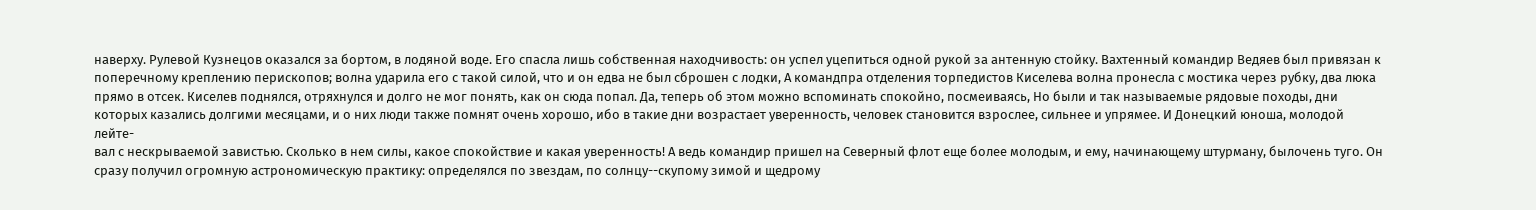наверху. Рулевой Кузнецов оказался за бортом, в лодяной воде. Его спасла лишь собственная находчивость: он успел уцепиться одной рукой за антенную стойку. Вахтенный командир Ведяев был привязан к поперечному креплению перископов; волна ударила его с такой силой, что и он едва не был сброшен с лодки, А командпра отделения торпедистов Киселева волна пронесла с мостика через рубку, два люка прямо в отсек. Киселев поднялся, отряхнулся и долго не мог понять, как он сюда попал. Да, теперь об этом можно вспоминать спокойно, посмеиваясь, Но были и так называемые рядовые походы, дни которых казались долгими месяцами, и о них люди также помнят очень хорошо, ибо в такие дни возрастает уверенность, человек становится взрослее, сильнее и упрямее. И Донецкий юноша, молодой лейте-
вал с нескрываемой завистью. Сколько в нем силы, какое спокойствие и какая уверенность! А ведь командир пришел на Северный флот еще более молодым, и ему, начинающему штурману, былочень туго. Он сразу получил огромную астрономическую практику: определялся по звездам, по солнцу--скупому зимой и щедрому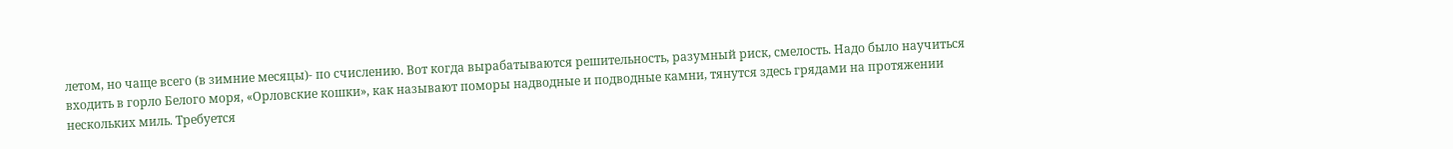летом, но чаще всего (в зимние месяцы)- по счислению. Вот когда вырабатываются решительность, разумный риск, смелость. Надо было научиться входить в горло Белого моря, «Орловские кошки», как называют поморы надводные и подводные камни, тянутся здесь грядами на протяжении нескольких миль. Требуется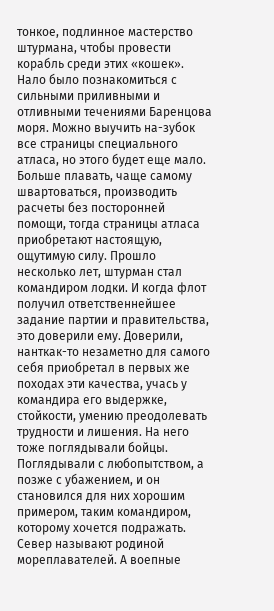тонкое, подлинное мастерство штурмана, чтобы провести корабль среди этих «кошек». Нало было познакомиться с сильными приливными и отливными течениями Баренцова моря. Можно выучить на-зубок все страницы специального атласа, но этого будет еще мало. Больше плавать, чаще самому швартоваться, производить расчеты без посторонней помощи, тогда страницы атласа приобретают настоящую, ощутимую силу. Прошло несколько лет, штурман стал командиром лодки. И когда флот получил ответственнейшее задание партии и правительства, это доверили ему. Доверили,
нанткак-то незаметно для самого себя приобретал в первых же походах эти качества, учась у командира его выдержке, стойкости, умению преодолевать трудности и лишения. На него тоже поглядывали бойцы. Поглядывали с любопытством, а позже с убажением, и он становился для них хорошим примером, таким командиром, которому хочется подражать. Север называют родиной мореплавателей. А воепные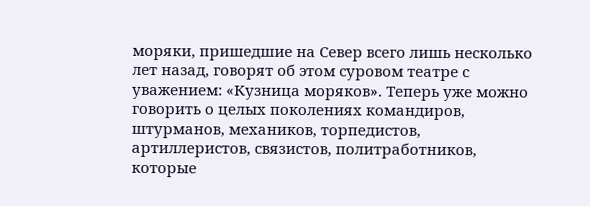моряки, пришедшие на Север всего лишь несколько лет назад, говорят об этом суровом театре с уважением: «Кузница моряков». Теперь уже можно говорить о целых поколениях командиров, штурманов, механиков, торпедистов, артиллеристов, связистов, политработников, которые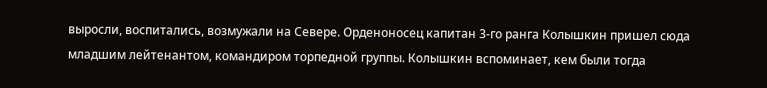выросли, воспитались, возмужали на Севере. Орденоносец капитан 3-го ранга Колышкин пришел сюда младшим лейтенантом, командиром торпедной группы. Колышкин вспоминает, кем были тогда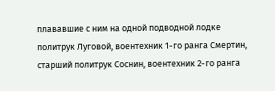плававшие с ним на одной подводной лодке политрук Луговой, воентехник 1-го ранга Смертин, старший политрук Соснин, воентехник 2-го ранга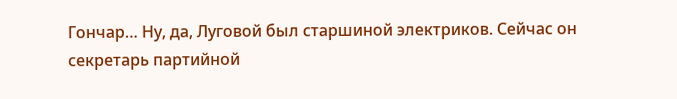Гончар… Ну, да, Луговой был старшиной электриков. Сейчас он секретарь партийной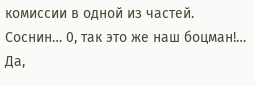комиссии в одной из частей. Соснин… 0, так это же наш боцман!… Да,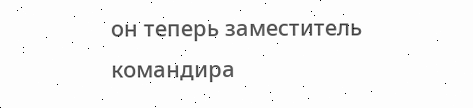он теперь заместитель командира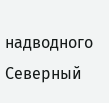надводного
Северный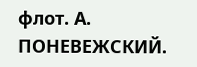флот. A. ПОНЕВЕЖСКИЙ.